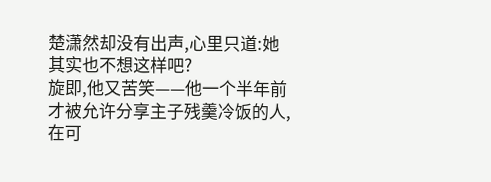楚潇然却没有出声,心里只道:她其实也不想这样吧?
旋即,他又苦笑——他一个半年前才被允许分享主子残羹冷饭的人,在可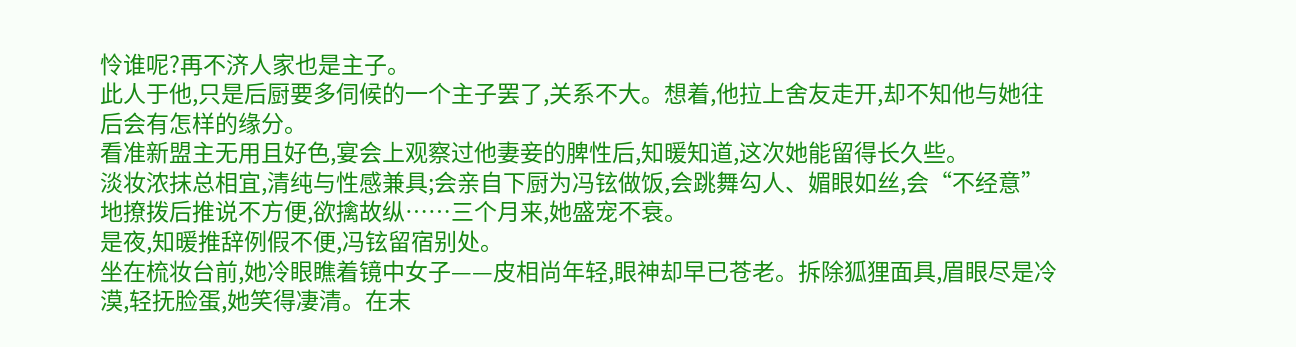怜谁呢?再不济人家也是主子。
此人于他,只是后厨要多伺候的一个主子罢了,关系不大。想着,他拉上舍友走开,却不知他与她往后会有怎样的缘分。
看准新盟主无用且好色,宴会上观察过他妻妾的脾性后,知暖知道,这次她能留得长久些。
淡妆浓抹总相宜,清纯与性感兼具;会亲自下厨为冯铉做饭,会跳舞勾人、媚眼如丝,会“不经意”地撩拨后推说不方便,欲擒故纵……三个月来,她盛宠不衰。
是夜,知暖推辞例假不便,冯铉留宿别处。
坐在梳妆台前,她冷眼瞧着镜中女子——皮相尚年轻,眼神却早已苍老。拆除狐狸面具,眉眼尽是冷漠,轻抚脸蛋,她笑得凄清。在末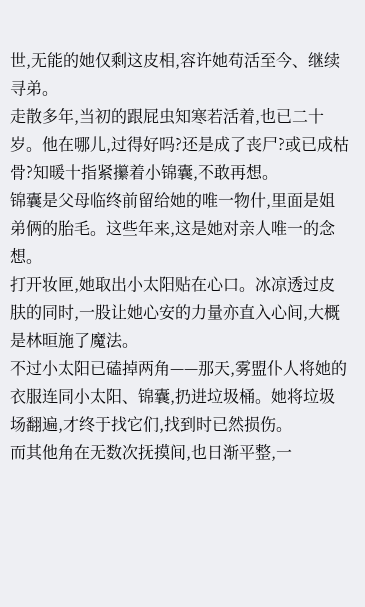世,无能的她仅剩这皮相,容许她苟活至今、继续寻弟。
走散多年,当初的跟屁虫知寒若活着,也已二十岁。他在哪儿,过得好吗?还是成了丧尸?或已成枯骨?知暖十指紧攥着小锦囊,不敢再想。
锦囊是父母临终前留给她的唯一物什,里面是姐弟俩的胎毛。这些年来,这是她对亲人唯一的念想。
打开妆匣,她取出小太阳贴在心口。冰凉透过皮肤的同时,一股让她心安的力量亦直入心间,大概是林晅施了魔法。
不过小太阳已磕掉两角——那天,雾盟仆人将她的衣服连同小太阳、锦囊,扔进垃圾桶。她将垃圾场翻遍,才终于找它们,找到时已然损伤。
而其他角在无数次抚摸间,也日渐平整,一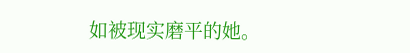如被现实磨平的她。